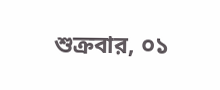শুক্রবার, ০১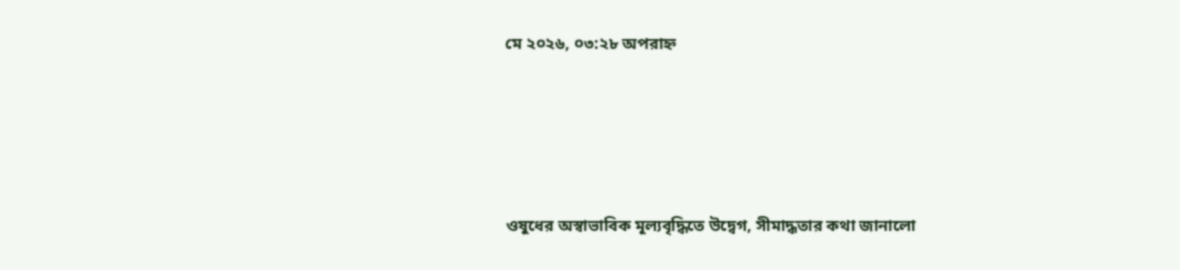মে ২০২৬, ০৩:২৮ অপরাহ্ন




ওষুধের অস্বাভাবিক মূল্যবৃদ্ধিতে উদ্বেগ, সীমাদ্ধতার কথা জানালো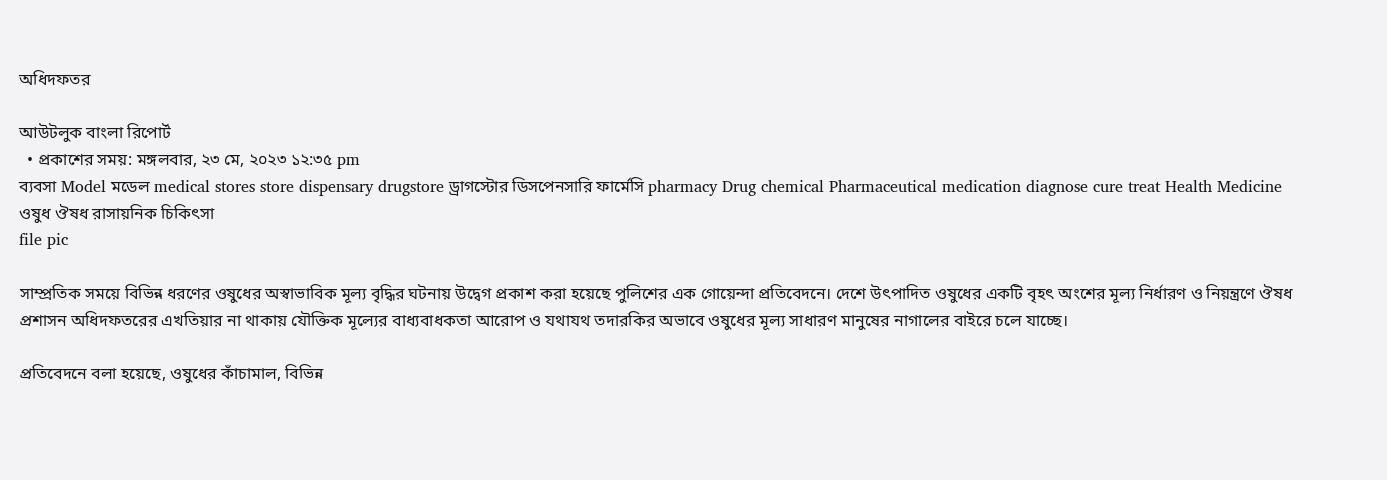অধিদফতর

আউটলুক বাংলা রিপোর্ট
  • প্রকাশের সময়: মঙ্গলবার, ২৩ মে, ২০২৩ ১২:৩৫ pm
ব্যবসা Model মডেল medical stores store dispensary drugstore ড্রাগস্টোর ডিসপেনসারি ফার্মেসি pharmacy Drug chemical Pharmaceutical medication diagnose cure treat Health Medicine ওষুধ ঔষধ রাসায়নিক চিকিৎসা
file pic

সাম্প্রতিক সময়ে বিভিন্ন ধরণের ওষুধের অস্বাভাবিক মূল্য বৃদ্ধির ঘটনায় উদ্বেগ প্রকাশ করা হয়েছে পুলিশের এক গোয়েন্দা প্রতিবেদনে। দেশে উৎপাদিত ওষুধের একটি বৃহৎ অংশের মূল্য নির্ধারণ ও নিয়ন্ত্রণে ঔষধ প্রশাসন অধিদফতরের এখতিয়ার না থাকায় যৌক্তিক মূল্যের বাধ্যবাধকতা আরোপ ও যথাযথ তদারকির অভাবে ওষুধের মূল্য সাধারণ মানুষের নাগালের বাইরে চলে যাচ্ছে।

প্রতিবেদনে বলা হয়েছে, ওষুধের কাঁচামাল, বিভিন্ন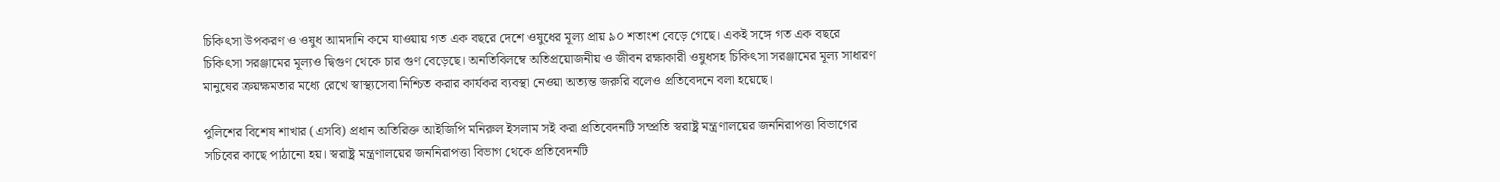চিকিৎসা উপকরণ ও ওষুধ আমদানি কমে যাওয়ায় গত এক বছরে দেশে ওষুধের মূল্য প্রায় ৯০ শতাংশ বেড়ে গেছে। একই সঙ্গে গত এক বছরে চিকিৎসা সরঞ্জামের মূল্যও দ্বিগুণ থেকে চার গুণ বেড়েছে। অনতিবিলম্বে অতিপ্রয়োজনীয় ও জীবন রক্ষাকারী ওষুধসহ চিকিৎসা সরঞ্জামের মূল্য সাধারণ মানুষের ক্রয়ক্ষমতার মধ্যে রেখে স্বাস্থ্যসেবা নিশ্চিত করার কার্যকর ব্যবস্থা নেওয়া অত্যন্ত জরুরি বলেও প্রতিবেদনে বলা হয়েছে।

পুলিশের বিশেষ শাখার (এসবি) প্রধান অতিরিক্ত আইজিপি মনিরুল ইসলাম সই করা প্রতিবেদনটি সম্প্রতি স্বরাষ্ট্র মন্ত্রণালয়ের জননিরাপত্তা বিভাগের সচিবের কাছে পাঠানো হয়। স্বরাষ্ট্র মন্ত্রণালয়ের জননিরাপত্তা বিভাগ থেকে প্রতিবেদনটি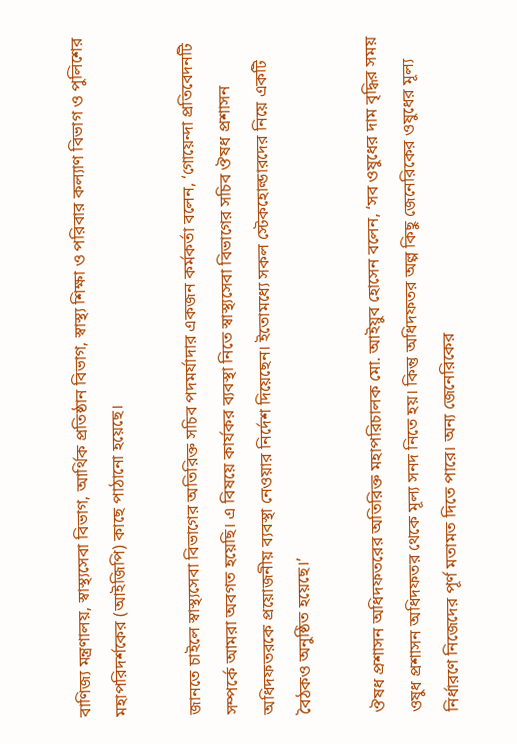বাণিজ্য মন্ত্রণালয়, স্বাস্থ্যসেবা বিভাগ, আর্থিক প্রতিষ্ঠান বিভাগ, স্বাস্থ্য শিক্ষা ও পরিবার কল্যাণ বিভাগ ও পুলিশের মহাপরিদর্শকের (আইজিপি) কাছে পাঠানো হয়েছে।

জানতে চাইলে স্বাস্থ্যসেবা বিভাগের অতিরিক্ত সচিব পদমর্যাদার একজন কর্মকর্তা বলেন, ‘গোয়েন্দা প্রতিবেদনটি সম্পর্কে আমরা অবগত হয়েছি। এ বিষয়ে কার্যকর ব্যবস্থা নিতে স্বাস্থ্যসেবা বিভাগের সচিব ঔষধ প্রশাসন অধিদফতরকে প্রয়োজনীয় ব্যবস্থা নেওয়ার নির্দেশ দিয়েছেন। ইতোমধ্যে সকল স্টেকহোল্ডারদের নিয়ে একটি বৈঠকও অনুষ্ঠিত হয়েছে।’

ঔষধ প্রশাসন অধিদফতরের অতিরিক্ত মহাপরিচালক মো. আইয়ুব হোসেন বলেন, ‘সব ওষুধের দাম বৃদ্ধির সময় ওষুধ প্রশাসন অধিদফতর থেকে মূল্য সনদ নিতে হয়। কিন্তু অধিদফতর অল্প কিছু জেনেরিকের ওষুধের মূল্য নির্ধারণে নিজেদের পূর্ণ মতামত দিতে পারে। অন্য জেনেরিকের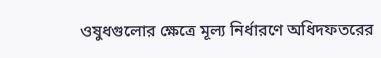ওষুধগুলোর ক্ষেত্রে মূল্য নির্ধারণে অধিদফতরের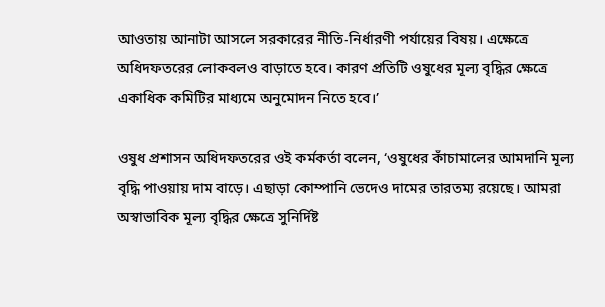আওতায় আনাটা আসলে সরকারের নীতি-নির্ধারণী পর্যায়ের বিষয়। এক্ষেত্রে অধিদফতরের লোকবলও বাড়াতে হবে। কারণ প্রতিটি ওষুধের মূল্য বৃদ্ধির ক্ষেত্রে একাধিক কমিটির মাধ্যমে অনুমোদন নিতে হবে।’

ওষুধ প্রশাসন অধিদফতরের ওই কর্মকর্তা বলেন, ‘ওষুধের কাঁচামালের আমদানি মূল্য বৃদ্ধি পাওয়ায় দাম বাড়ে। এছাড়া কোম্পানি ভেদেও দামের তারতম্য রয়েছে। আমরা অস্বাভাবিক মূল্য বৃদ্ধির ক্ষেত্রে সুনির্দিষ্ট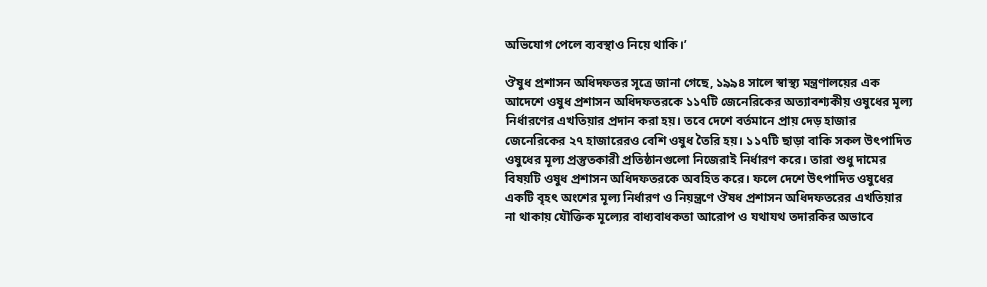অভিযোগ পেলে ব্যবস্থাও নিয়ে থাকি।’

ঔষুধ প্রশাসন অধিদফতর সূত্রে জানা গেছে, ১৯৯৪ সালে স্বাস্থ্য মন্ত্রণালয়ের এক আদেশে ওষুধ প্রশাসন অধিদফতরকে ১১৭টি জেনেরিকের অত্যাবশ্যকীয় ওষুধের মূল্য নির্ধারণের এখতিয়ার প্রদান করা হয়। তবে দেশে বর্তমানে প্রায় দেড় হাজার জেনেরিকের ২৭ হাজারেরও বেশি ওষুধ তৈরি হয়। ১১৭টি ছাড়া বাকি সকল উৎপাদিত ওষুধের মূল্য প্রস্তুতকারী প্রতিষ্ঠানগুলো নিজেরাই নির্ধারণ করে। তারা শুধু দামের বিষয়টি ওষুধ প্রশাসন অধিদফতরকে অবহিত করে। ফলে দেশে উৎপাদিত ওষুধের একটি বৃহৎ অংশের মূল্য নির্ধারণ ও নিয়ন্ত্রণে ঔষধ প্রশাসন অধিদফতরের এখতিয়ার না থাকায় যৌক্তিক মূল্যের বাধ্যবাধকতা আরোপ ও যথাযথ তদারকির অভাবে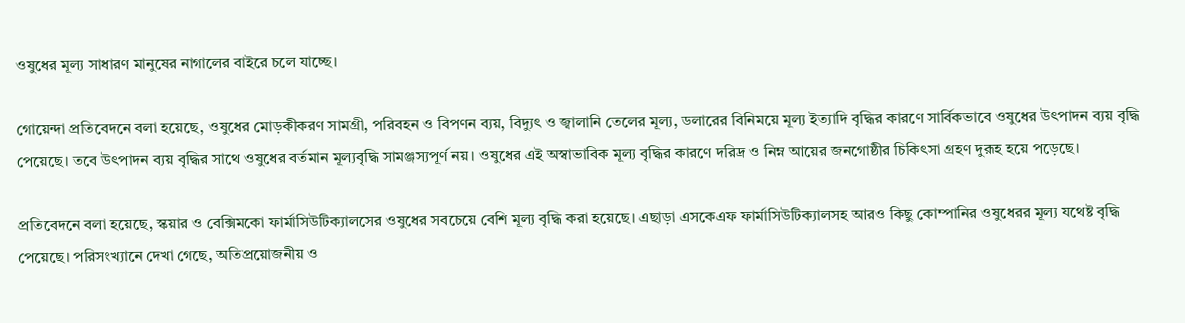ওষুধের মূল্য সাধারণ মানুষের নাগালের বাইরে চলে যাচ্ছে।

গোয়েন্দা প্রতিবেদনে বলা হয়েছে, ওষুধের মোড়কীকরণ সামগ্রী, পরিবহন ও বিপণন ব্যয়, বিদ্যুৎ ও জ্বালানি তেলের মূল্য, ডলারের বিনিময়ে মূল্য ইত্যাদি বৃদ্ধির কারণে সার্বিকভাবে ওষুধের উৎপাদন ব্যয় বৃদ্ধি পেয়েছে। তবে উৎপাদন ব্যয় বৃদ্ধির সাথে ওষুধের বর্তমান মূল্যবৃদ্ধি সামঞ্জস্যপূর্ণ নয়। ওষুধের এই অস্বাভাবিক মূল্য বৃদ্ধির কারণে দরিদ্র ও নিম্ন আয়ের জনগোষ্ঠীর চিকিৎসা গ্রহণ দুরূহ হয়ে পড়েছে।

প্রতিবেদনে বলা হয়েছে, স্কয়ার ও বেক্সিমকো ফার্মাসিউটিক্যালসের ওষুধের সবচেয়ে বেশি মূল্য বৃদ্ধি করা হয়েছে। এছাড়া এসকেএফ ফার্মাসিউটিক্যালসহ আরও কিছু কোম্পানির ওষুধেরর মূল্য যথেষ্ট বৃদ্ধি পেয়েছে। পরিসংখ্যানে দেখা গেছে, অতিপ্রয়োজনীয় ও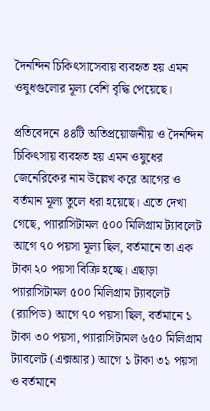দৈনন্দিন চিকিৎসাসেবায় ব্যবহৃত হয় এমন ওষুধগুলোর মূল্য বেশি বৃদ্ধি পেয়েছে।

প্রতিবেদনে ৪৪টি অতিপ্রয়োজনীয় ও দৈনন্দিন চিকিৎসায় ব্যবহৃত হয় এমন ওষুধের জেনেরিকের নাম উল্লেখ করে আগের ও বর্তমান মূল্য তুলে ধরা হয়েছে। এতে দেখা গেছে, প্যারাসিটামল ৫০০ মিলিগ্রাম ট্যাবলেট আগে ৭০ পয়সা মূল্য ছিল, বর্তমানে তা এক টাকা ২০ পয়সা বিক্রি হচ্ছে। এছাড়া প্যারাসিটামল ৫০০ মিলিগ্রাম ট্যাবলেট (র‌্যাপিড) আগে ৭০ পয়সা ছিল, বর্তমানে ১ টাকা ৩০ পয়সা, প্যারাসিটামল ৬৫০ মিলিগ্রাম ট্যাবলেট (এক্সআর) আগে ১ টাকা ৩১ পয়সা ও বর্তমানে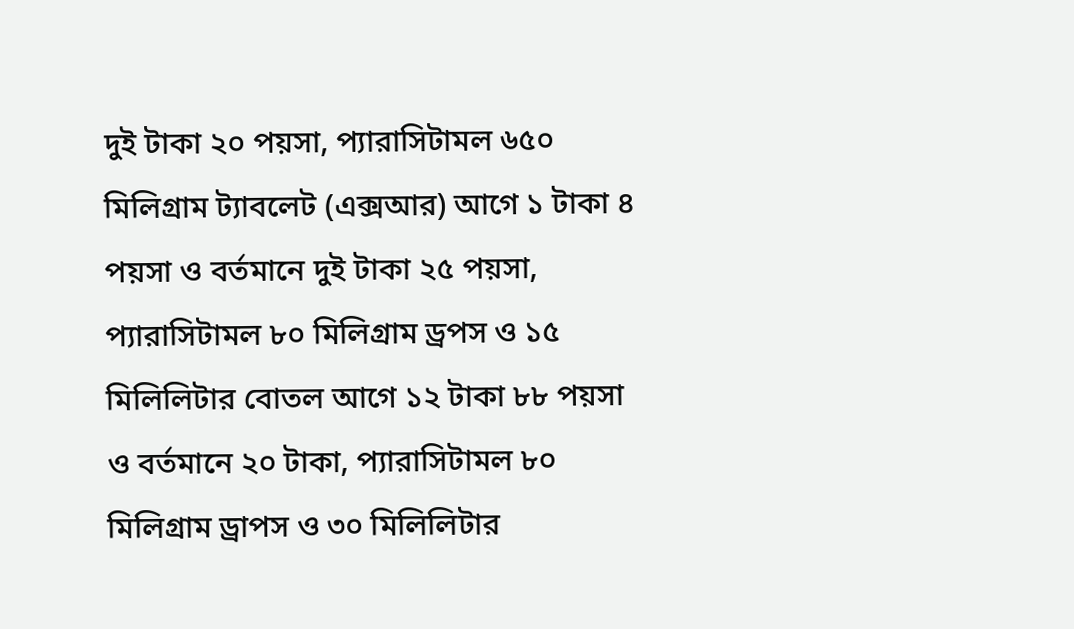দুই টাকা ২০ পয়সা, প্যারাসিটামল ৬৫০ মিলিগ্রাম ট্যাবলেট (এক্সআর) আগে ১ টাকা ৪ পয়সা ও বর্তমানে দুই টাকা ২৫ পয়সা, প্যারাসিটামল ৮০ মিলিগ্রাম ড্রপস ও ১৫ মিলিলিটার বোতল আগে ১২ টাকা ৮৮ পয়সা ও বর্তমানে ২০ টাকা, প্যারাসিটামল ৮০ মিলিগ্রাম ড্রাপস ও ৩০ মিলিলিটার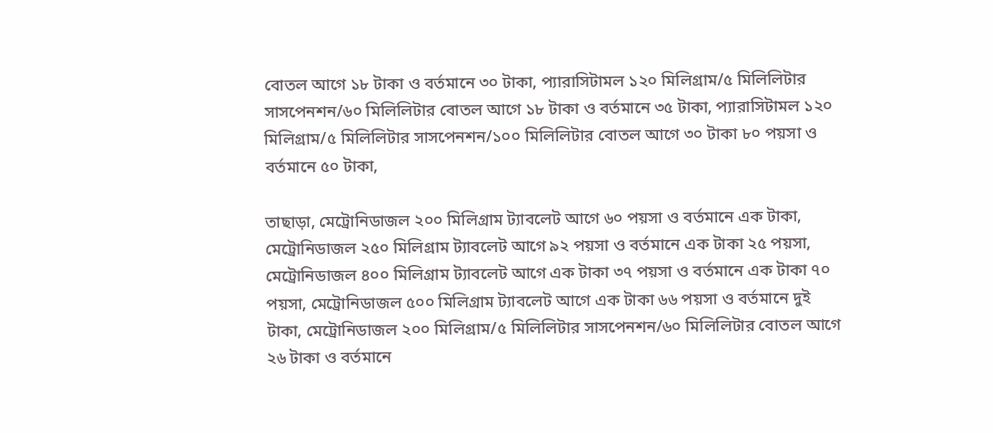বোতল আগে ১৮ টাকা ও বর্তমানে ৩০ টাকা, প্যারাসিটামল ১২০ মিলিগ্রাম/৫ মিলিলিটার সাসপেনশন/৬০ মিলিলিটার বোতল আগে ১৮ টাকা ও বর্তমানে ৩৫ টাকা, প্যারাসিটামল ১২০ মিলিগ্রাম/৫ মিলিলিটার সাসপেনশন/১০০ মিলিলিটার বোতল আগে ৩০ টাকা ৮০ পয়সা ও বর্তমানে ৫০ টাকা,

তাছাড়া, মেট্রোনিডাজল ২০০ মিলিগ্রাম ট্যাবলেট আগে ৬০ পয়সা ও বর্তমানে এক টাকা, মেট্রোনিডাজল ২৫০ মিলিগ্রাম ট্যাবলেট আগে ৯২ পয়সা ও বর্তমানে এক টাকা ২৫ পয়সা, মেট্রোনিডাজল ৪০০ মিলিগ্রাম ট্যাবলেট আগে এক টাকা ৩৭ পয়সা ও বর্তমানে এক টাকা ৭০ পয়সা, মেট্রোনিডাজল ৫০০ মিলিগ্রাম ট্যাবলেট আগে এক টাকা ৬৬ পয়সা ও বর্তমানে দুই টাকা, মেট্রোনিডাজল ২০০ মিলিগ্রাম/৫ মিলিলিটার সাসপেনশন/৬০ মিলিলিটার বোতল আগে ২৬ টাকা ও বর্তমানে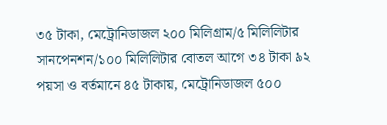৩৫ টাকা, মেট্রোনিডাজল ২০০ মিলিগ্রাম/৫ মিলিলিটার সানপেনশন/১০০ মিলিলিটার বোতল আগে ৩৪ টাকা ৯২ পয়সা ও বর্তমানে ৪৫ টাকায়, মেট্রোনিডাজল ৫০০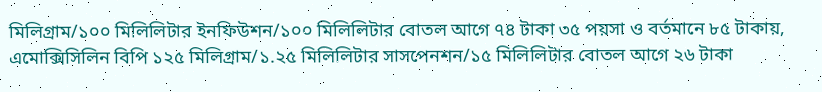মিলিগ্রাম/১০০ মিলিলিটার ইনফিউশন/১০০ মিলিলিটার বোতল আগে ৭৪ টাকা ৩৫ পয়সা ও বর্তমানে ৮৫ টাকায়, এমোক্সিসিলিন বিপি ১২৫ মিলিগ্রাম/১.২৫ মিলিলিটার সাসপেনশন/১৫ মিলিলিটার বোতল আগে ২৬ টাকা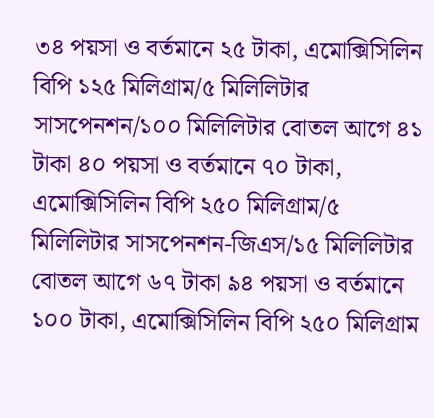৩৪ পয়সা ও বর্তমানে ২৫ টাকা, এমোক্সিসিলিন বিপি ১২৫ মিলিগ্রাম/৫ মিলিলিটার সাসপেনশন/১০০ মিলিলিটার বোতল আগে ৪১ টাকা ৪০ পয়সা ও বর্তমানে ৭০ টাকা, এমোক্সিসিলিন বিপি ২৫০ মিলিগ্রাম/৫ মিলিলিটার সাসপেনশন-জিএস/১৫ মিলিলিটার বোতল আগে ৬৭ টাকা ৯৪ পয়সা ও বর্তমানে ১০০ টাকা, এমোক্সিসিলিন বিপি ২৫০ মিলিগ্রাম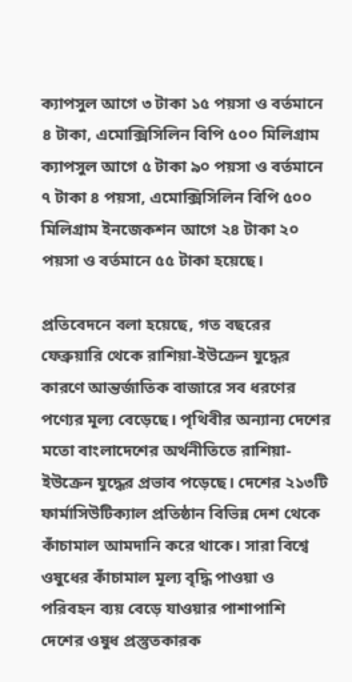ক্যাপসুল আগে ৩ টাকা ১৫ পয়সা ও বর্তমানে ৪ টাকা, এমোক্সিসিলিন বিপি ৫০০ মিলিগ্রাম ক্যাপসুল আগে ৫ টাকা ৯০ পয়সা ও বর্তমানে ৭ টাকা ৪ পয়সা, এমোক্সিসিলিন বিপি ৫০০ মিলিগ্রাম ইনজেকশন আগে ২৪ টাকা ২০ পয়সা ও বর্তমানে ৫৫ টাকা হয়েছে।

প্রতিবেদনে বলা হয়েছে, গত বছরের ফেব্রুয়ারি থেকে রাশিয়া-ইউক্রেন যুদ্ধের কারণে আন্তর্জাতিক বাজারে সব ধরণের পণ্যের মূল্য বেড়েছে। পৃথিবীর অন্যান্য দেশের মতো বাংলাদেশের অর্থনীতিতে রাশিয়া-ইউক্রেন যুদ্ধের প্রভাব পড়েছে। দেশের ২১৩টি ফার্মাসিউটিক্যাল প্রতিষ্ঠান বিভিন্ন দেশ থেকে কাঁচামাল আমদানি করে থাকে। সারা বিশ্বে ওষুধের কাঁচামাল মূল্য বৃদ্ধি পাওয়া ও পরিবহন ব্যয় বেড়ে যাওয়ার পাশাপাশি দেশের ওষুধ প্রস্তুতকারক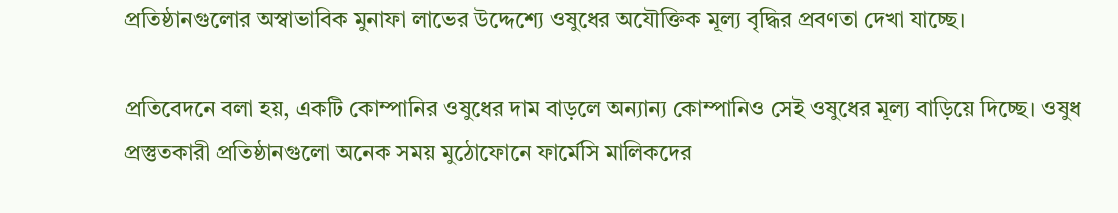প্রতিষ্ঠানগুলোর অস্বাভাবিক মুনাফা লাভের উদ্দেশ্যে ওষুধের অযৌক্তিক মূল্য বৃদ্ধির প্রবণতা দেখা যাচ্ছে।

প্রতিবেদনে বলা হয়, একটি কোম্পানির ওষুধের দাম বাড়লে অন্যান্য কোম্পানিও সেই ওষুধের মূল্য বাড়িয়ে দিচ্ছে। ওষুধ প্রস্তুতকারী প্রতিষ্ঠানগুলো অনেক সময় মুঠোফোনে ফার্মেসি মালিকদের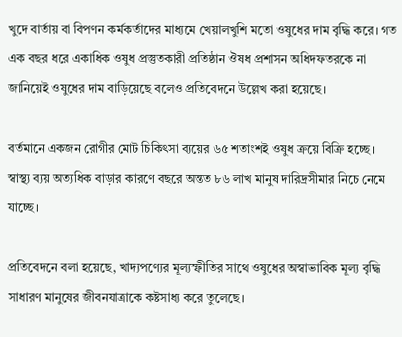খুদে বার্তায় বা বিপণন কর্মকর্তাদের মাধ্যমে খেয়ালখুশি মতো ওষুধের দাম বৃদ্ধি করে। গত এক বছর ধরে একাধিক ওষুধ প্রস্তুতকারী প্রতিষ্ঠান ঔষধ প্রশাসন অধিদফতরকে না জানিয়েই ওষুধের দাম বাড়িয়েছে বলেও প্রতিবেদনে উল্লেখ করা হয়েছে।

বর্তমানে একজন রোগীর মোট চিকিৎসা ব্যয়ের ৬৫ শতাংশই ওষুধ ক্রয়ে বিক্রি হচ্ছে। স্বাস্থ্য ব্যয় অত্যধিক বাড়ার কারণে বছরে অন্তত ৮৬ লাখ মানুষ দারিদ্রসীমার নিচে নেমে যাচ্ছে।

প্রতিবেদনে বলা হয়েছে, খাদ্যপণ্যের মূল্যস্ফীতির সাথে ওষুধের অস্বাভাবিক মূল্য বৃদ্ধি সাধারণ মানুষের জীবনযাত্রাকে কষ্টসাধ্য করে তুলেছে।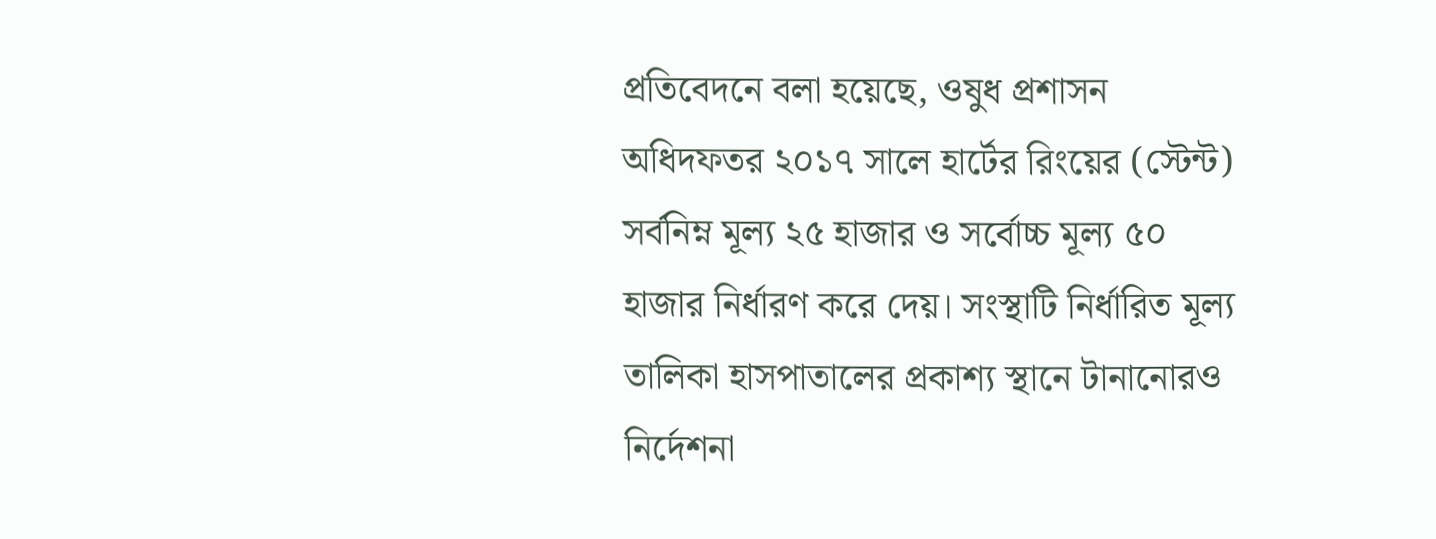প্রতিবেদনে বলা হয়েছে, ওষুধ প্রশাসন অধিদফতর ২০১৭ সালে হার্টের রিংয়ের (স্টেন্ট) সর্বনিম্ন মূল্য ২৫ হাজার ও সর্বোচ্চ মূল্য ৫০ হাজার নির্ধারণ করে দেয়। সংস্থাটি নির্ধারিত মূল্য তালিকা হাসপাতালের প্রকাশ্য স্থানে টানানোরও নির্দেশনা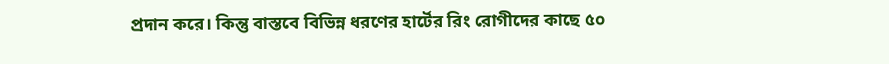প্রদান করে। কিন্তু বাস্তবে বিভিন্ন ধরণের হার্টের রিং রোগীদের কাছে ৫০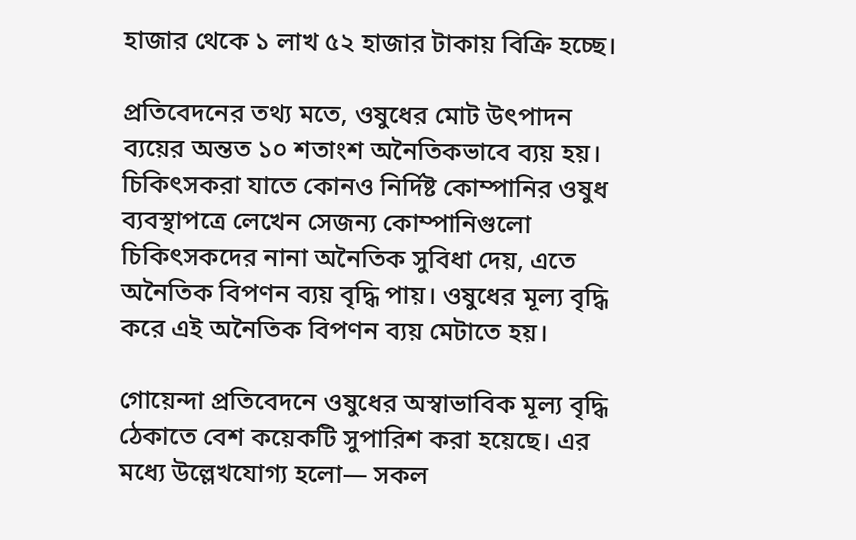হাজার থেকে ১ লাখ ৫২ হাজার টাকায় বিক্রি হচ্ছে।

প্রতিবেদনের তথ্য মতে, ওষুধের মোট উৎপাদন ব্যয়ের অন্তত ১০ শতাংশ অনৈতিকভাবে ব্যয় হয়। চিকিৎসকরা যাতে কোনও নির্দিষ্ট কোম্পানির ওষুধ ব্যবস্থাপত্রে লেখেন সেজন্য কোম্পানিগুলো চিকিৎসকদের নানা অনৈতিক সুবিধা দেয়, এতে অনৈতিক বিপণন ব্যয় বৃদ্ধি পায়। ওষুধের মূল্য বৃদ্ধি করে এই অনৈতিক বিপণন ব্যয় মেটাতে হয়।

গোয়েন্দা প্রতিবেদনে ওষুধের অস্বাভাবিক মূল্য বৃদ্ধি ঠেকাতে বেশ কয়েকটি সুপারিশ করা হয়েছে। এর মধ্যে উল্লেখযোগ্য হলো— সকল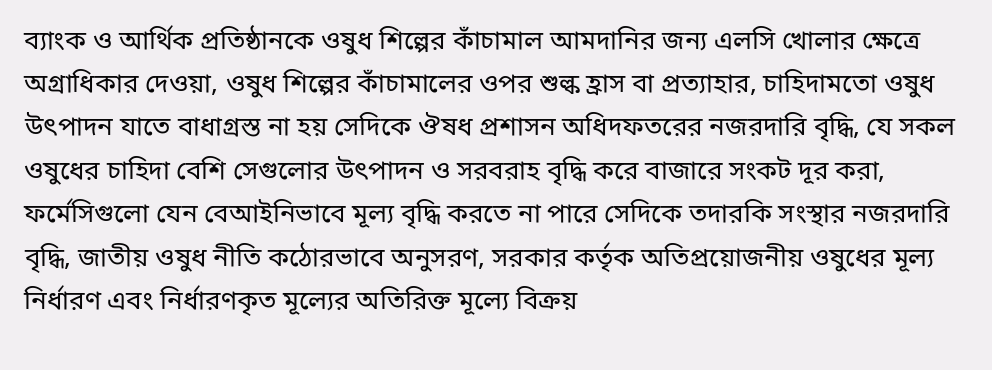ব্যাংক ও আর্থিক প্রতিষ্ঠানকে ওষুধ শিল্পের কাঁচামাল আমদানির জন্য এলসি খোলার ক্ষেত্রে অগ্রাধিকার দেওয়া, ওষুধ শিল্পের কাঁচামালের ওপর শুল্ক হ্রাস বা প্রত্যাহার, চাহিদামতো ওষুধ উৎপাদন যাতে বাধাগ্রস্ত না হয় সেদিকে ঔষধ প্রশাসন অধিদফতরের নজরদারি বৃদ্ধি, যে সকল ওষুধের চাহিদা বেশি সেগুলোর উৎপাদন ও সরবরাহ বৃদ্ধি করে বাজারে সংকট দূর করা, ফর্মেসিগুলো যেন বেআইনিভাবে মূল্য বৃদ্ধি করতে না পারে সেদিকে তদারকি সংস্থার নজরদারি বৃদ্ধি, জাতীয় ওষুধ নীতি কঠোরভাবে অনুসরণ, সরকার কর্তৃক অতিপ্রয়োজনীয় ওষুধের মূল্য নির্ধারণ এবং নির্ধারণকৃত মূল্যের অতিরিক্ত মূল্যে বিক্রয়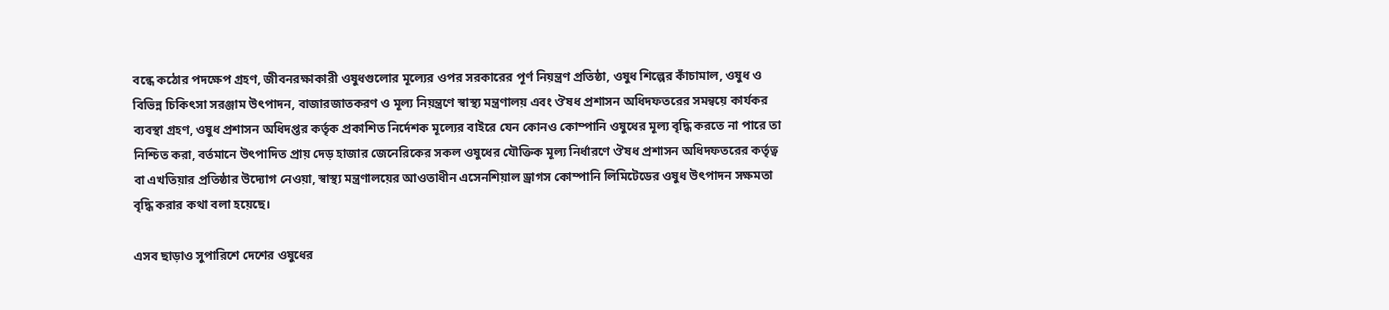বন্ধে কঠোর পদক্ষেপ গ্রহণ, জীবনরক্ষাকারী ওষুধগুলোর মূল্যের ওপর সরকারের পূর্ণ নিয়ন্ত্রণ প্রতিষ্ঠা, ওষুধ শিল্পের কাঁচামাল, ওষুধ ও বিভিন্ন চিকিৎসা সরঞ্জাম উৎপাদন, বাজারজাতকরণ ও মূল্য নিয়ন্ত্রণে স্বাস্থ্য মন্ত্রণালয় এবং ঔষধ প্রশাসন অধিদফতরের সমন্বয়ে কার্যকর ব্যবস্থা গ্রহণ, ওষুধ প্রশাসন অধিদপ্তর কর্তৃক প্রকাশিত নির্দেশক মূল্যের বাইরে যেন কোনও কোম্পানি ওষুধের মূল্য বৃদ্ধি করতে না পারে তা নিশ্চিত করা, বর্তমানে উৎপাদিত প্রায় দেড় হাজার জেনেরিকের সকল ওষুধের যৌক্তিক মূল্য নির্ধারণে ঔষধ প্রশাসন অধিদফতরের কর্তৃত্ব বা এখতিয়ার প্রতিষ্ঠার উদ্যোগ নেওয়া, স্বাস্থ্য মন্ত্রণালয়ের আওতাধীন এসেনশিয়াল ড্রাগস কোম্পানি লিমিটেডের ওষুধ উৎপাদন সক্ষমতা বৃদ্ধি করার কথা বলা হয়েছে।

এসব ছাড়াও সুপারিশে দেশের ওষুধের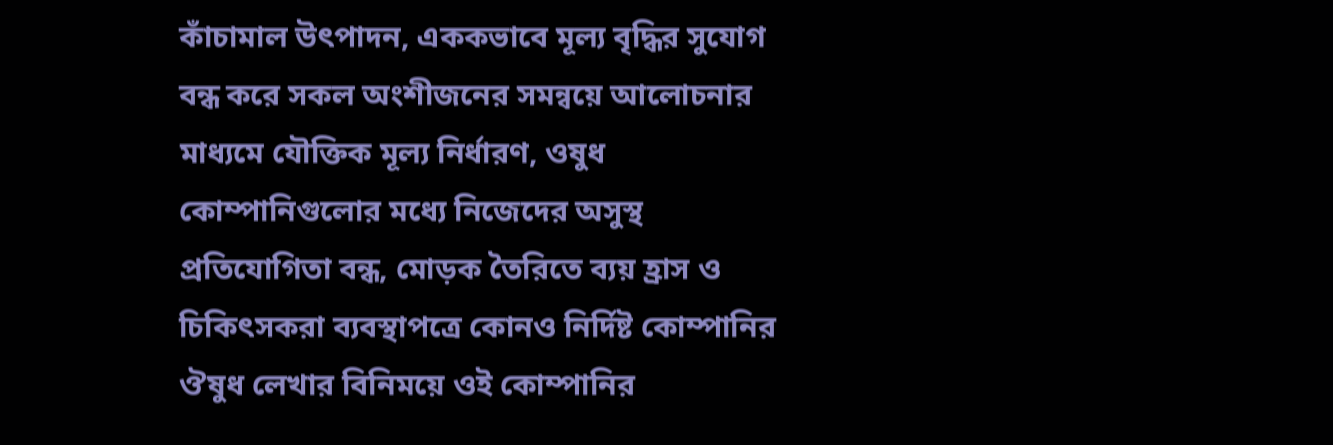কাঁচামাল উৎপাদন, এককভাবে মূল্য বৃদ্ধির সুযোগ বন্ধ করে সকল অংশীজনের সমন্বয়ে আলোচনার মাধ্যমে যৌক্তিক মূল্য নির্ধারণ, ওষুধ কোম্পানিগুলোর মধ্যে নিজেদের অসুস্থ প্রতিযোগিতা বন্ধ, মোড়ক তৈরিতে ব্যয় হ্রাস ও চিকিৎসকরা ব্যবস্থাপত্রে কোনও নির্দিষ্ট কোম্পানির ঔষুধ লেখার বিনিময়ে ওই কোম্পানির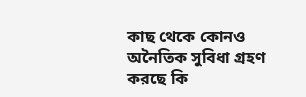কাছ থেকে কোনও অনৈতিক সুবিধা গ্রহণ করছে কি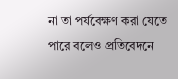না তা পর্যবেক্ষণ করা যেতে পারে বলেও প্রতিবেদনে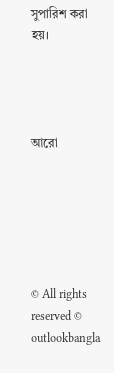সুপারিশ করা হয়।




আরো






© All rights reserved © outlookbangla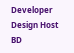Developer Design Host BD